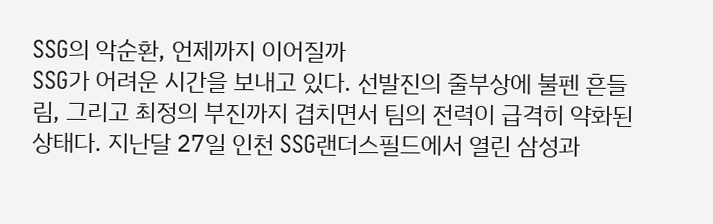SSG의 악순환, 언제까지 이어질까
SSG가 어려운 시간을 보내고 있다. 선발진의 줄부상에 불펜 흔들림, 그리고 최정의 부진까지 겹치면서 팀의 전력이 급격히 약화된 상태다. 지난달 27일 인천 SSG랜더스필드에서 열린 삼성과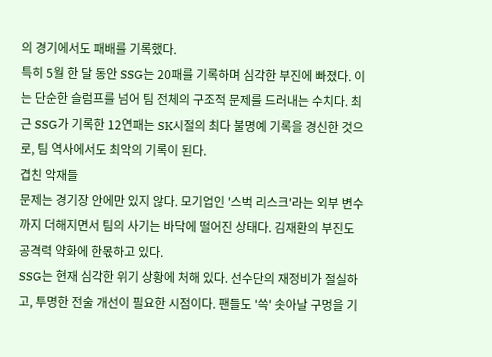의 경기에서도 패배를 기록했다.
특히 5월 한 달 동안 SSG는 20패를 기록하며 심각한 부진에 빠졌다. 이는 단순한 슬럼프를 넘어 팀 전체의 구조적 문제를 드러내는 수치다. 최근 SSG가 기록한 12연패는 SK시절의 최다 불명예 기록을 경신한 것으로, 팀 역사에서도 최악의 기록이 된다.
겹친 악재들
문제는 경기장 안에만 있지 않다. 모기업인 '스벅 리스크'라는 외부 변수까지 더해지면서 팀의 사기는 바닥에 떨어진 상태다. 김재환의 부진도 공격력 약화에 한몫하고 있다.
SSG는 현재 심각한 위기 상황에 처해 있다. 선수단의 재정비가 절실하고, 투명한 전술 개선이 필요한 시점이다. 팬들도 '쓱' 솟아날 구멍을 기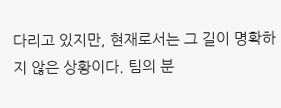다리고 있지만, 현재로서는 그 길이 명확하지 않은 상황이다. 팀의 분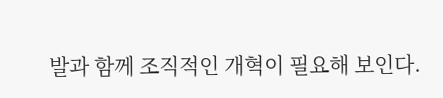발과 함께 조직적인 개혁이 필요해 보인다.